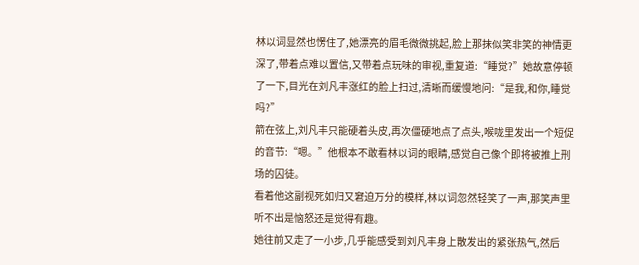林以词显然也愣住了,她漂亮的眉毛微微挑起,脸上那抹似笑非笑的神情更深了,带着点难以置信,又带着点玩味的审视,重复道:“睡觉?”她故意停顿了一下,目光在刘凡丰涨红的脸上扫过,清晰而缓慢地问:“是我,和你,睡觉吗?”
箭在弦上,刘凡丰只能硬着头皮,再次僵硬地点了点头,喉咙里发出一个短促的音节:“嗯。”他根本不敢看林以词的眼睛,感觉自己像个即将被推上刑场的囚徒。
看着他这副视死如归又窘迫万分的模样,林以词忽然轻笑了一声,那笑声里听不出是恼怒还是觉得有趣。
她往前又走了一小步,几乎能感受到刘凡丰身上散发出的紧张热气,然后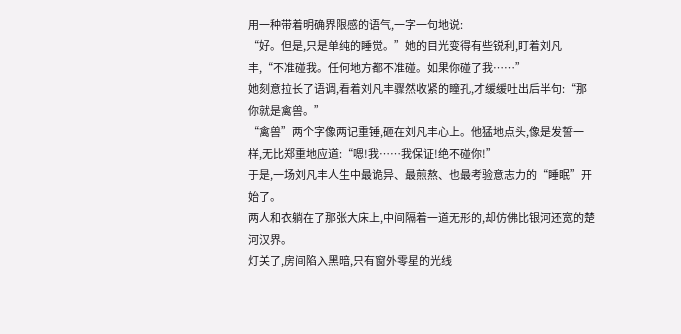用一种带着明确界限感的语气,一字一句地说:
“好。但是,只是单纯的睡觉。”她的目光变得有些锐利,盯着刘凡丰,“不准碰我。任何地方都不准碰。如果你碰了我……”
她刻意拉长了语调,看着刘凡丰骤然收紧的瞳孔,才缓缓吐出后半句:“那你就是禽兽。”
“禽兽”两个字像两记重锤,砸在刘凡丰心上。他猛地点头,像是发誓一样,无比郑重地应道:“嗯!我……我保证!绝不碰你!”
于是,一场刘凡丰人生中最诡异、最煎熬、也最考验意志力的“睡眠”开始了。
两人和衣躺在了那张大床上,中间隔着一道无形的,却仿佛比银河还宽的楚河汉界。
灯关了,房间陷入黑暗,只有窗外零星的光线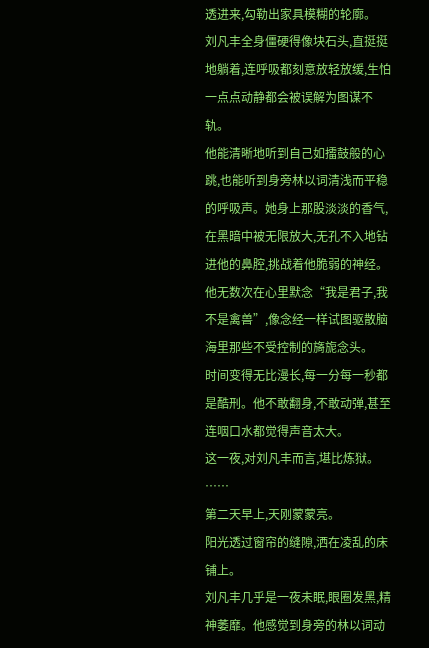透进来,勾勒出家具模糊的轮廓。
刘凡丰全身僵硬得像块石头,直挺挺地躺着,连呼吸都刻意放轻放缓,生怕一点点动静都会被误解为图谋不轨。
他能清晰地听到自己如擂鼓般的心跳,也能听到身旁林以词清浅而平稳的呼吸声。她身上那股淡淡的香气,在黑暗中被无限放大,无孔不入地钻进他的鼻腔,挑战着他脆弱的神经。
他无数次在心里默念“我是君子,我不是禽兽”,像念经一样试图驱散脑海里那些不受控制的旖旎念头。
时间变得无比漫长,每一分每一秒都是酷刑。他不敢翻身,不敢动弹,甚至连咽口水都觉得声音太大。
这一夜,对刘凡丰而言,堪比炼狱。
……
第二天早上,天刚蒙蒙亮。
阳光透过窗帘的缝隙,洒在凌乱的床铺上。
刘凡丰几乎是一夜未眠,眼圈发黑,精神萎靡。他感觉到身旁的林以词动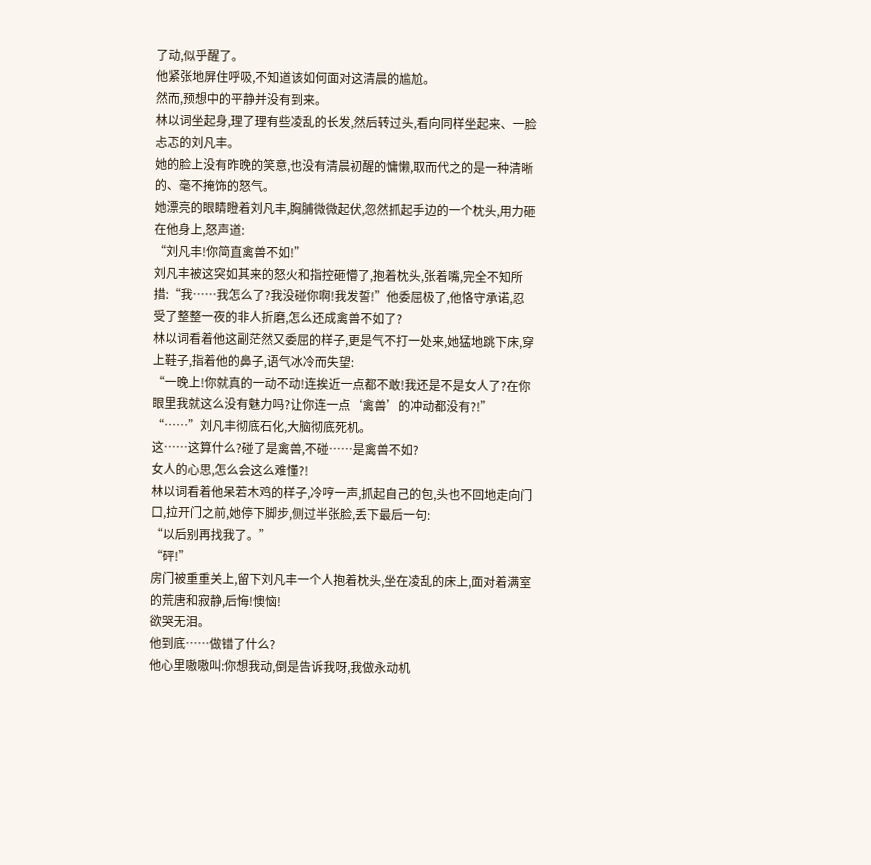了动,似乎醒了。
他紧张地屏住呼吸,不知道该如何面对这清晨的尴尬。
然而,预想中的平静并没有到来。
林以词坐起身,理了理有些凌乱的长发,然后转过头,看向同样坐起来、一脸忐忑的刘凡丰。
她的脸上没有昨晚的笑意,也没有清晨初醒的慵懒,取而代之的是一种清晰的、毫不掩饰的怒气。
她漂亮的眼睛瞪着刘凡丰,胸脯微微起伏,忽然抓起手边的一个枕头,用力砸在他身上,怒声道:
“刘凡丰!你简直禽兽不如!”
刘凡丰被这突如其来的怒火和指控砸懵了,抱着枕头,张着嘴,完全不知所措:“我……我怎么了?我没碰你啊!我发誓!”他委屈极了,他恪守承诺,忍受了整整一夜的非人折磨,怎么还成禽兽不如了?
林以词看着他这副茫然又委屈的样子,更是气不打一处来,她猛地跳下床,穿上鞋子,指着他的鼻子,语气冰冷而失望:
“一晚上!你就真的一动不动!连挨近一点都不敢!我还是不是女人了?在你眼里我就这么没有魅力吗?让你连一点‘禽兽’的冲动都没有?!”
“……”刘凡丰彻底石化,大脑彻底死机。
这……这算什么?碰了是禽兽,不碰……是禽兽不如?
女人的心思,怎么会这么难懂?!
林以词看着他呆若木鸡的样子,冷哼一声,抓起自己的包,头也不回地走向门口,拉开门之前,她停下脚步,侧过半张脸,丢下最后一句:
“以后别再找我了。”
“砰!”
房门被重重关上,留下刘凡丰一个人抱着枕头,坐在凌乱的床上,面对着满室的荒唐和寂静,后悔!懊恼!
欲哭无泪。
他到底……做错了什么?
他心里嗷嗷叫:你想我动,倒是告诉我呀,我做永动机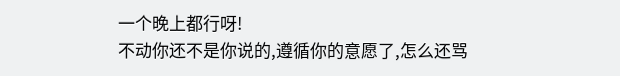一个晚上都行呀!
不动你还不是你说的,遵循你的意愿了,怎么还骂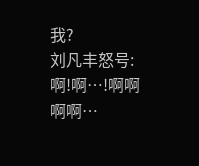我?
刘凡丰怒号:啊!啊…!啊啊啊啊…